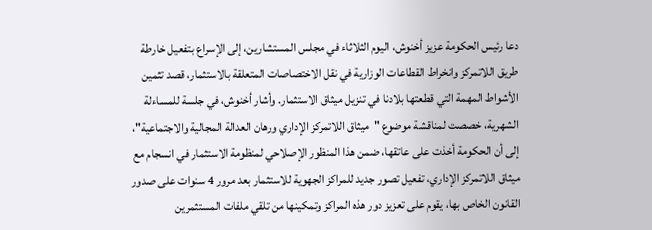دعا رئيس الحكومة عزيز أخنوش، اليوم الثلاثاء في مجلس المستشارين، إلى الإسراع بتفعيل خارطة طريق اللاتمركز وانخراط القطاعات الوزارية في نقل الاختصاصات المتعلقة بالاستثمار، قصد تثمين الأشواط المهمة التي قطعتها بلادنا في تنزيل ميثاق الاستثمار. وأشار أخنوش، في جلسة للمساءلة الشهرية، خصصت لمناقشة موضوع "ميثاق اللاتمركز الإداري ورهان العدالة المجالية والاجتماعية"، إلى أن الحكومة أخذت على عاتقها، ضمن هذا المنظور الإصلاحي لمنظومة الاستثمار في انسجام مع ميثاق اللاتمركز الإداري، تفعيل تصور جديد للمراكز الجهوية للاستثمار بعد مرور 4 سنوات على صدور القانون الخاص بها، يقوم على تعزيز دور هذه المراكز وتمكينها من تلقي ملفات المستثمرين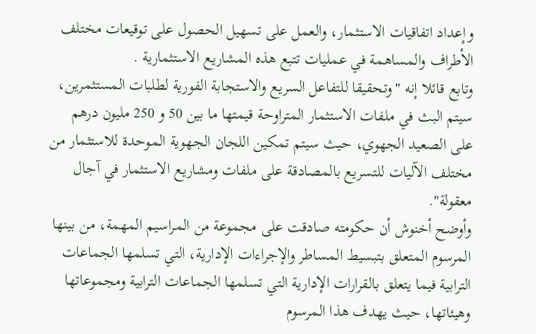وإعداد اتفاقيات الاستثمار، والعمل على تسهيل الحصول على توقيعات مختلف الأطراف والمساهمة في عمليات تتبع هذه المشاريع الاستثمارية .
وتابع قائلا إنه "وتحقيقا للتفاعل السريع والاستجابة الفورية لطلبات المستثمرين، سيتم البث في ملفات الاستثمار المتراوحة قيمتها ما بين 50 و 250 مليون درهم على الصعيد الجهوي، حيث سيتم تمكين اللجان الجهوية الموحدة للاستثمار من مختلف الآليات للتسريع بالمصادقة على ملفات ومشاريع الاستثمار في آجال معقولة".
وأوضح أخنوش أن حكومته صادقت على مجموعة من المراسيم المهمة، من بينها المرسوم المتعلق بتبسيط المساطر والإجراءات الإدارية، التي تسلمها الجماعات الترابية فيما يتعلق بالقرارات الإدارية التي تسلمها الجماعات الترابية ومجموعاتها وهيئاتها، حيث يهدف هذا المرسوم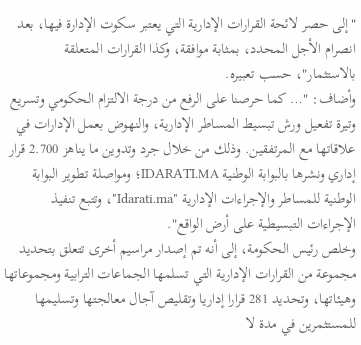"إلى حصر لائحة القرارات الإدارية التي يعتبر سكوت الإدارة فيها، بعد انصرام الأجل المحدد، بمثابة موافقة، وكذا القرارات المتعلقة بالاستثمار"، حسب تعبيره.
وأضاف: "… كما حرصنا على الرفع من درجة الالتزام الحكومي وتسريع وتيرة تفعيل ورش تبسيط المساطر الإدارية، والنهوض بعمل الإدارات في علاقاتها مع المرتفقين. وذلك من خلال جرد وتدوين ما يناهز 2.700 قرار إداري ونشرها بالبوابة الوطنية IDARATI.MA؛ ومواصلة تطوير البوابة الوطنية للمساطر والإجراءات الإدارية "Idarati.ma"، وتتبع تنفيذ الإجراءات التبسيطية على أرض الواقع".
وخلص رئيس الحكومة، إلى أنه تم إصدار مراسيم أخرى تتعلق بتحديد مجموعة من القرارات الإدارية التي تسلمها الجماعات الترابية ومجموعاتها وهيئاتها، وتحديد 281 قرارا إداريا وتقليص آجال معالجتها وتسليمها للمستثمرين في مدة لا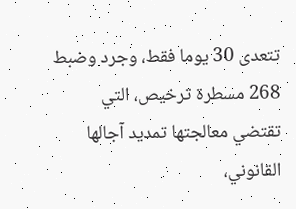تتعدى 30 يوما فقط، وجرد وضبط 268 مسطرة ترخيص، التي تقتضي معالجتها تمديد آجالها القانوني،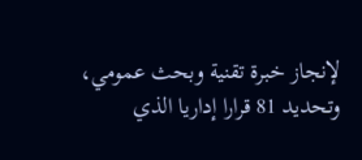لإنجاز خبرة تقنية وبحث عمومي، وتحديد 81 قرارا إداريا الذي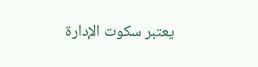يعتبر سكوت الإدارة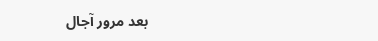بعد مرور آجال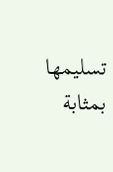تسليمها بمثابة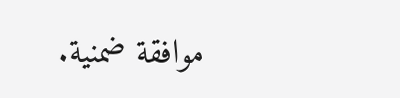موافقة ضمنية.